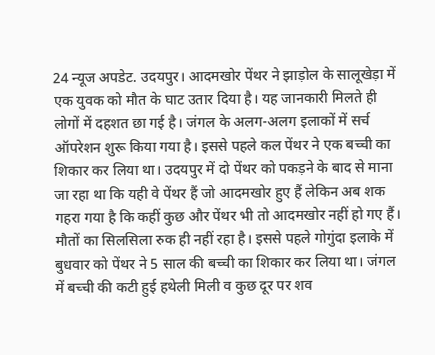24 न्यूज अपडेट. उदयपुर। आदमखोर पेंथर ने झाड़ोल के सालूखेड़ा में एक युवक को मौत के घाट उतार दिया है। यह जानकारी मिलते ही लोगों में दहशत छा गई है। जंगल के अलग-अलग इलाकों में सर्च ऑपरेशन शुरू किया गया है। इससे पहले कल पेंथर ने एक बच्ची का शिकार कर लिया था। उदयपुर में दो पेंथर को पकड़ने के बाद से माना जा रहा था कि यही वे पेंथर हैं जो आदमखोर हुए हैं लेकिन अब शक गहरा गया है कि कहीं कुछ और पेंथर भी तो आदमखोर नहीं हो गए हैं। मौतों का सिलसिला रुक ही नहीं रहा है। इससे पहले गोगुंदा इलाके में बुधवार को पेंथर ने 5 साल की बच्ची का शिकार कर लिया था। जंगल में बच्ची की कटी हुई हथेली मिली व कुछ दूर पर शव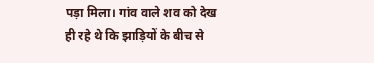पड़ा मिला। गांव वाले शव को देख ही रहे थे कि झाड़ियों के बीच से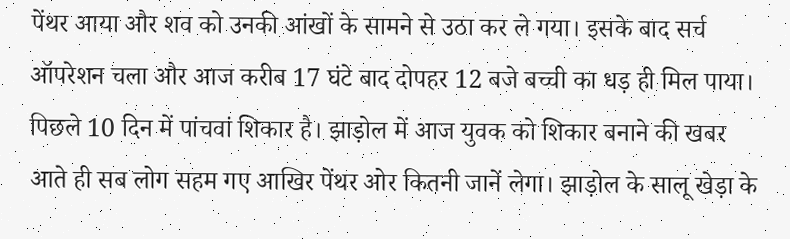पेंथर आया और शव को उनकी आंखों के सामने से उठा कर ले गया। इसके बाद सर्च ऑपरेशन चला और आज करीब 17 घंटे बाद दोपहर 12 बजे बच्ची का धड़ ही मिल पाया। पिछले 10 दिन में पांचवां शिकार है। झाड़ोल में आज युवक को शिकार बनाने की खबर आते ही सब लोग सहम गए आखिर पेंथर ओर कितनी जानें लेगा। झाड़ोल के सालू खेड़ा के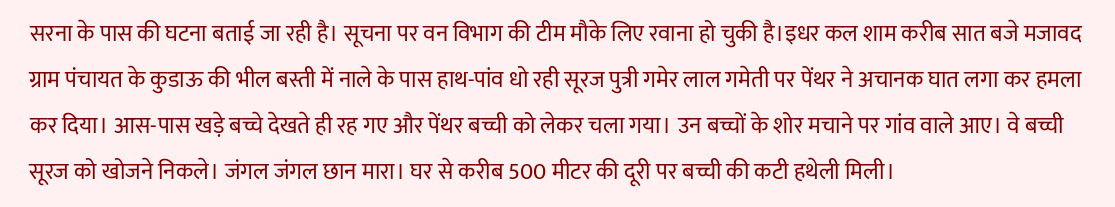सरना के पास की घटना बताई जा रही है। सूचना पर वन विभाग की टीम मौके लिए रवाना हो चुकी है।इधर कल शाम करीब सात बजे मजावद ग्राम पंचायत के कुडाऊ की भील बस्ती में नाले के पास हाथ-पांव धो रही सूरज पुत्री गमेर लाल गमेती पर पेंथर ने अचानक घात लगा कर हमला कर दिया। आस-पास खड़े बच्चे देखते ही रह गए और पेंथर बच्ची को लेकर चला गया। उन बच्चों के शोर मचाने पर गांव वाले आए। वे बच्ची सूरज को खोजने निकले। जंगल जंगल छान मारा। घर से करीब 500 मीटर की दूरी पर बच्ची की कटी हथेली मिली।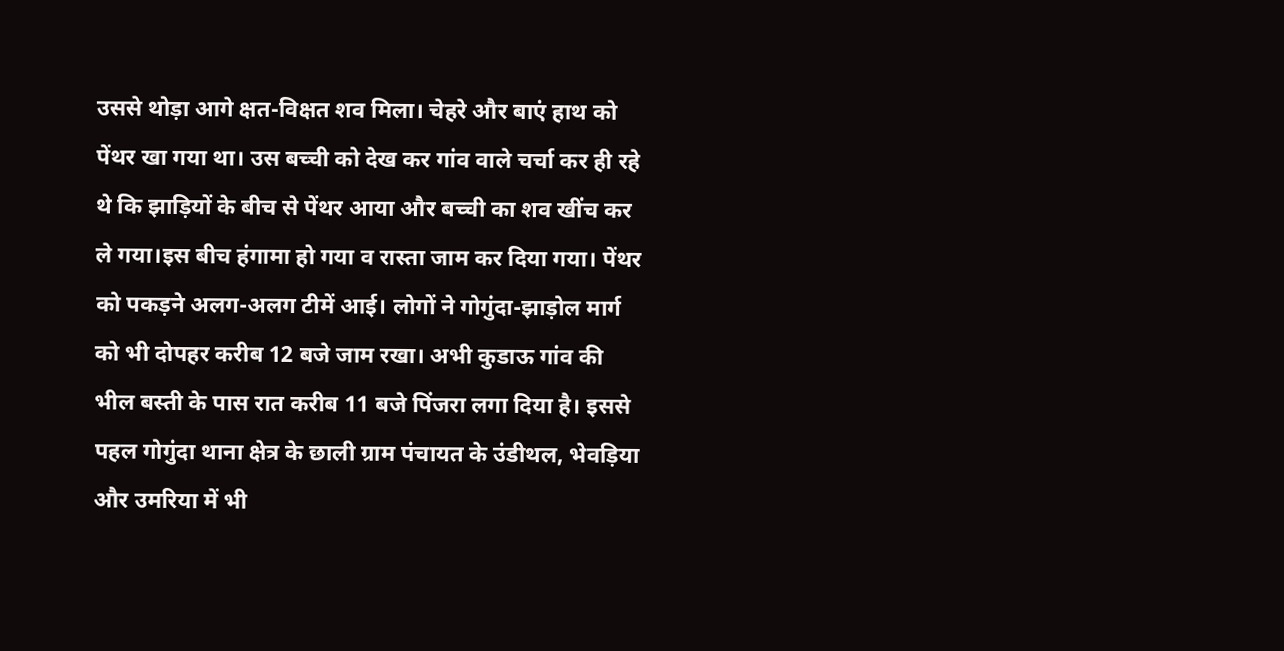उससे थोड़ा आगे क्षत-विक्षत शव मिला। चेहरे और बाएं हाथ को पेंथर खा गया था। उस बच्ची को देख कर गांव वाले चर्चा कर ही रहे थे कि झाड़ियों के बीच से पेंथर आया और बच्ची का शव खींच कर ले गया।इस बीच हंगामा हो गया व रास्ता जाम कर दिया गया। पेंथर को पकड़ने अलग-अलग टीमें आई। लोगों ने गोगुंदा-झाड़ोल मार्ग को भी दोपहर करीब 12 बजे जाम रखा। अभी कुडाऊ गांव की भील बस्ती के पास रात करीब 11 बजे पिंजरा लगा दिया है। इससे पहल गोगुंदा थाना क्षेत्र के छाली ग्राम पंचायत के उंडीथल, भेवड़िया और उमरिया में भी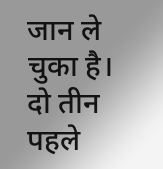जान ले चुका है। दो तीन पहले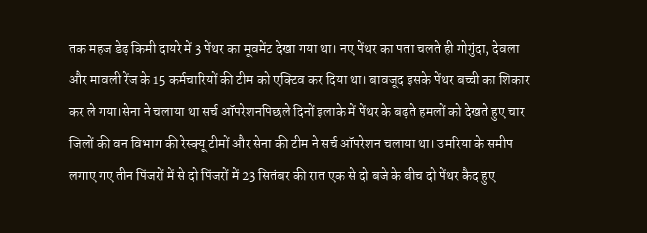तक महज डेढ़ किमी दायरे में 3 पेंथर का मूवमेंट देखा गया था। नए पेंथर का पता चलते ही गोगुंदा, देवला और मावली रेंज के 15 कर्मचारियों की टीम को एक्टिव कर दिया था। बावजूद इसके पेंथर बच्ची का शिकार कर ले गया।सेना ने चलाया था सर्च ऑपरेशनपिछले दिनों इलाके में पेंथर के बढ़ते हमलों को देखते हुए चार जिलों की वन विभाग की रेस्क्यू टीमों और सेना की टीम ने सर्च ऑपरेशन चलाया था। उमरिया के समीप लगाए गए तीन पिंजरों में से दो पिंजरों में 23 सितंबर की रात एक से दो बजे के बीच दो पेंथर कैद हुए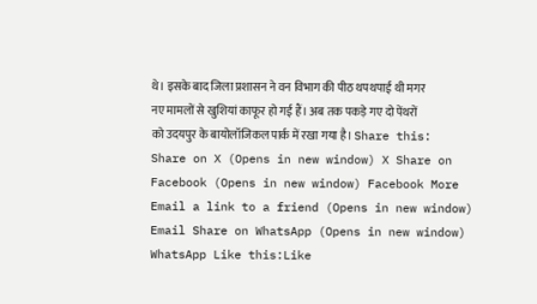थे। इसके बाद जिला प्रशासन ने वन विभाग की पीठ थपथपाई थी मगर नए मामलों से खुशियां काफूर हो गई हैं। अब तक पकड़े गए दो पेंथरों को उदयपुर के बायोलॉजिकल पार्क में रखा गया है। Share this: Share on X (Opens in new window) X Share on Facebook (Opens in new window) Facebook More Email a link to a friend (Opens in new window) Email Share on WhatsApp (Opens in new window) WhatsApp Like this:Like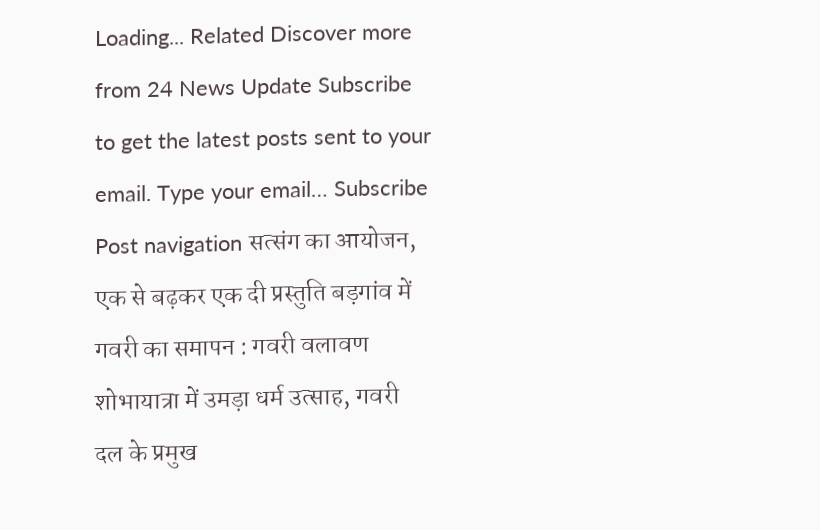Loading... Related Discover more from 24 News Update Subscribe to get the latest posts sent to your email. Type your email… Subscribe Post navigation सत्संग का आयोजन, एक से बढ़कर एक दी प्रस्तुति बड़गांव में गवरी का समापन : गवरी वलावण शोभायात्रा में उमड़ा धर्म उत्साह, गवरी दल के प्रमुख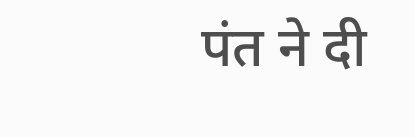पंत ने दी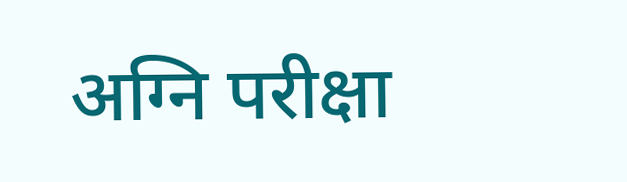अग्नि परीक्षा